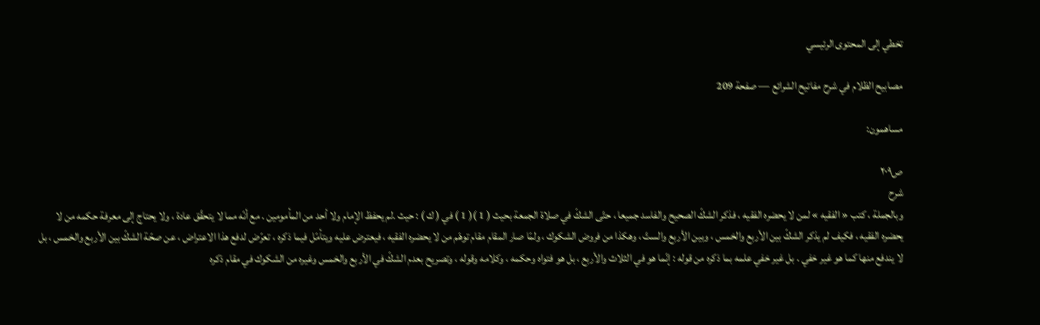تخطي إلى المحتوى الرئيسي

مصابيح الظلام في شرح مفاتيح الشرائع — صفحة 209

مساهمون:

ص٢٠٩
شرح
وبالجملة ، كتب « الفقيه » لمن لا يحضره الفقيه ، فذكر الشكّ الصحيح والفاسد جميعا ، حتّى الشكّ في صلاة الجمعة بحيث ( 1 )( 1 ) في ( ك ) : حيث .لم يحفظ الإمام ولا أحد من المأمومين . مع أنّه مما لا يتحقّق عادة ، ولا يحتاج إلى معرفة حكمه من لا يحضره الفقيه ، فكيف لم يذكر الشكّ بين الأربع والخمس ، وبين الأربع والستّ ، وهكذا من فروض الشكوك ، ولمّا صار المقام مقام توهّم من لا يحضره الفقيه ، فيعترض عليه ويتأمّل فيما ذكره ، تعرّض لدفع هذا الاعتراض ، عن صحّة الشكّ بين الأربع والخمس ، بل لا يندفع منها كما هو غير خفي . بل غير خفي علمه بما ذكره من قوله : إنّما هو في الثلاث والأربع ، بل هو فتواه وحكمه ، وكلامه وقوله ، وتصريح بعدم الشكّ في الأربع والخمس وغيره من الشكوك في مقام ذكره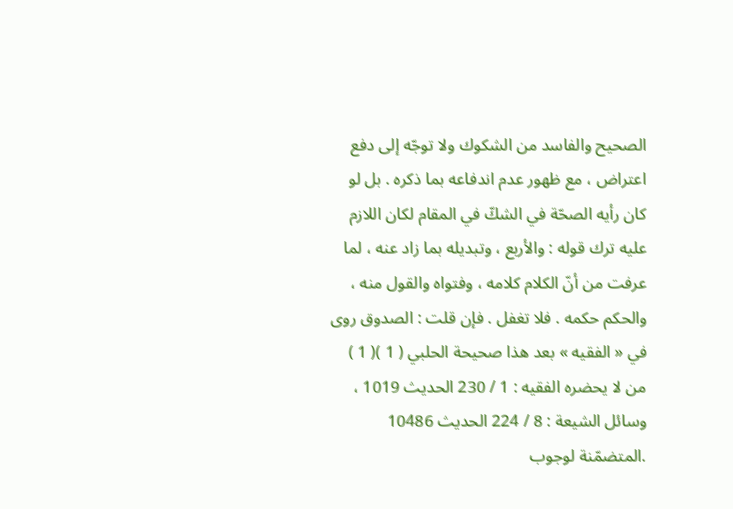الصحيح والفاسد من الشكوك ولا توجّه إلى دفع اعتراض ، مع ظهور عدم اندفاعه بما ذكره . بل لو كان رأيه الصحّة في الشكّ في المقام لكان اللازم عليه ترك قوله : والأربع ، وتبديله بما زاد عنه ، لما عرفت من أنّ الكلام كلامه ، وفتواه والقول منه ، والحكم حكمه . فلا تغفل . فإن قلت : الصدوق روى في « الفقيه » بعد هذا صحيحة الحلبي ( 1 )( 1 ) من لا يحضره الفقيه : 1 / 230 الحديث 1019 ، وسائل الشيعة : 8 / 224 الحديث 10486 .المتضمّنة لوجوب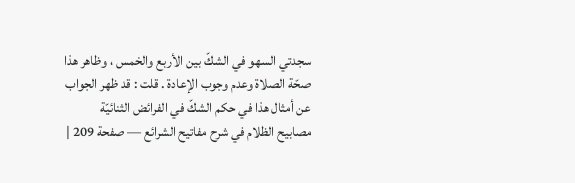سجدتي السهو في الشكّ بين الأربع والخمس ، وظاهر هذا صحّة الصلاة وعدم وجوب الإعادة . قلت : قد ظهر الجواب عن أمثال هذا في حكم الشكّ في الفرائض الثنائيّة
مصابيح الظلام في شرح مفاتيح الشرائع — صفحة 209 |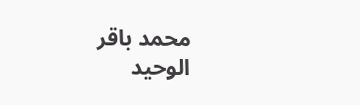محمد باقر الوحيد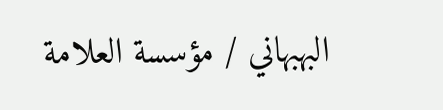البهبهاني / مؤسسة العلامة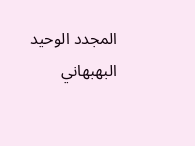المجدد الوحيد البهبهاني